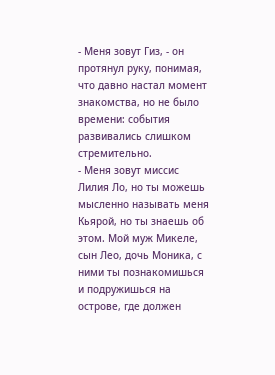- Меня зовут Гиз, - он протянул руку, понимая, что давно настал момент знакомства, но не было времени: события развивались слишком стремительно.
- Меня зовут миссис Лилия Ло, но ты можешь мысленно называть меня Кьярой, но ты знаешь об этом. Мой муж Микеле, сын Лео, дочь Моника, с ними ты познакомишься и подружишься на острове, где должен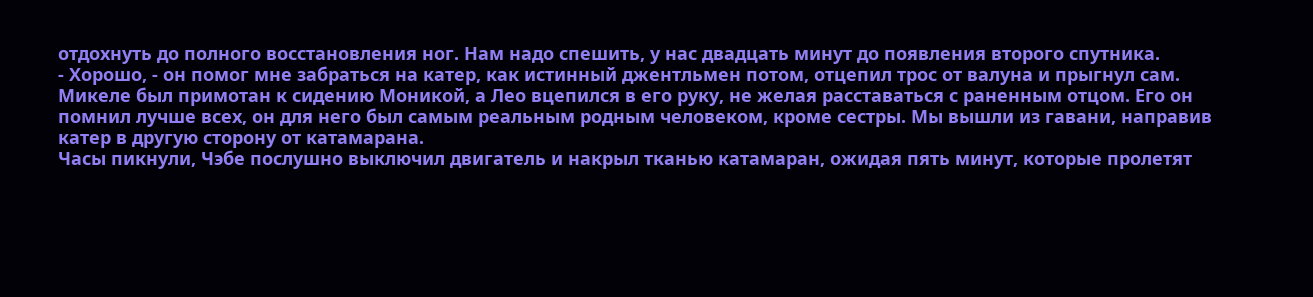отдохнуть до полного восстановления ног. Нам надо спешить, у нас двадцать минут до появления второго спутника.
- Хорошо, - он помог мне забраться на катер, как истинный джентльмен потом, отцепил трос от валуна и прыгнул сам. Микеле был примотан к сидению Моникой, а Лео вцепился в его руку, не желая расставаться с раненным отцом. Его он помнил лучше всех, он для него был самым реальным родным человеком, кроме сестры. Мы вышли из гавани, направив катер в другую сторону от катамарана.
Часы пикнули, Чэбе послушно выключил двигатель и накрыл тканью катамаран, ожидая пять минут, которые пролетят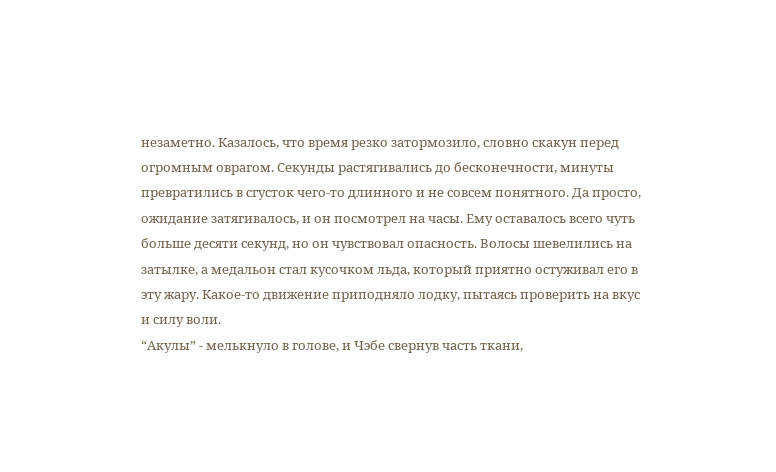незаметно. Казалось, что время резко затормозило, словно скакун перед огромным оврагом. Секунды растягивались до бесконечности, минуты превратились в сгусток чего-то длинного и не совсем понятного. Да просто, ожидание затягивалось, и он посмотрел на часы. Ему оставалось всего чуть больше десяти секунд, но он чувствовал опасность. Волосы шевелились на затылке, а медальон стал кусочком льда, который приятно остуживал его в эту жару. Какое-то движение приподняло лодку, пытаясь проверить на вкус и силу воли.
“Акулы” - мелькнуло в голове, и Чэбе свернув часть ткани,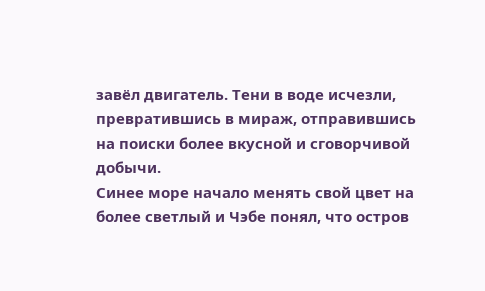завёл двигатель. Тени в воде исчезли, превратившись в мираж, отправившись на поиски более вкусной и сговорчивой добычи.
Синее море начало менять свой цвет на более светлый и Чэбе понял, что остров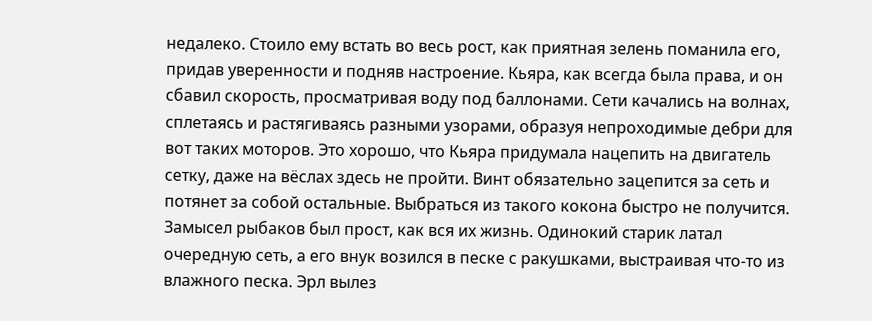недалеко. Стоило ему встать во весь рост, как приятная зелень поманила его, придав уверенности и подняв настроение. Кьяра, как всегда была права, и он сбавил скорость, просматривая воду под баллонами. Сети качались на волнах, сплетаясь и растягиваясь разными узорами, образуя непроходимые дебри для вот таких моторов. Это хорошо, что Кьяра придумала нацепить на двигатель сетку, даже на вёслах здесь не пройти. Винт обязательно зацепится за сеть и потянет за собой остальные. Выбраться из такого кокона быстро не получится. Замысел рыбаков был прост, как вся их жизнь. Одинокий старик латал очередную сеть, а его внук возился в песке с ракушками, выстраивая что-то из влажного песка. Эрл вылез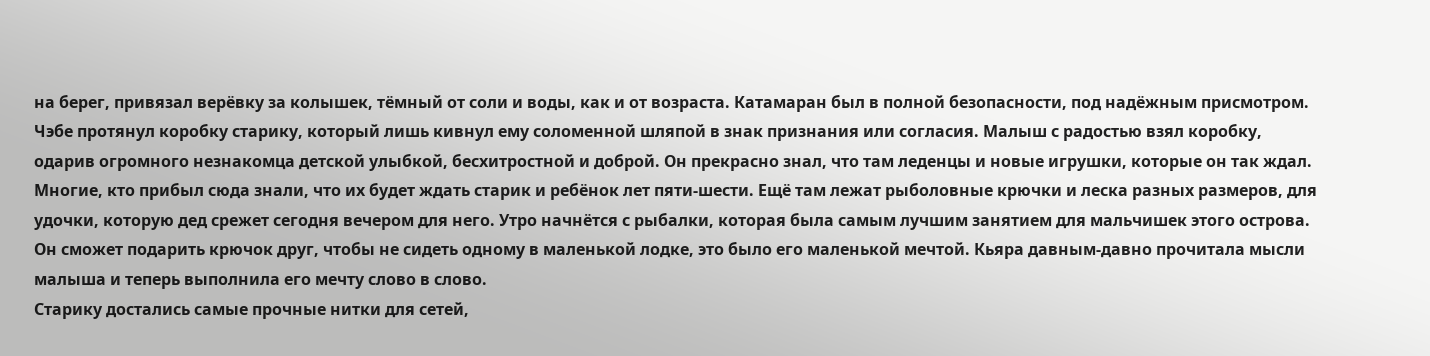на берег, привязал верёвку за колышек, тёмный от соли и воды, как и от возраста. Катамаран был в полной безопасности, под надёжным присмотром.
Чэбе протянул коробку старику, который лишь кивнул ему соломенной шляпой в знак признания или согласия. Малыш с радостью взял коробку, одарив огромного незнакомца детской улыбкой, бесхитростной и доброй. Он прекрасно знал, что там леденцы и новые игрушки, которые он так ждал. Многие, кто прибыл сюда знали, что их будет ждать старик и ребёнок лет пяти-шести. Ещё там лежат рыболовные крючки и леска разных размеров, для удочки, которую дед срежет сегодня вечером для него. Утро начнётся с рыбалки, которая была самым лучшим занятием для мальчишек этого острова. Он сможет подарить крючок друг, чтобы не сидеть одному в маленькой лодке, это было его маленькой мечтой. Кьяра давным-давно прочитала мысли малыша и теперь выполнила его мечту слово в слово.
Старику достались самые прочные нитки для сетей,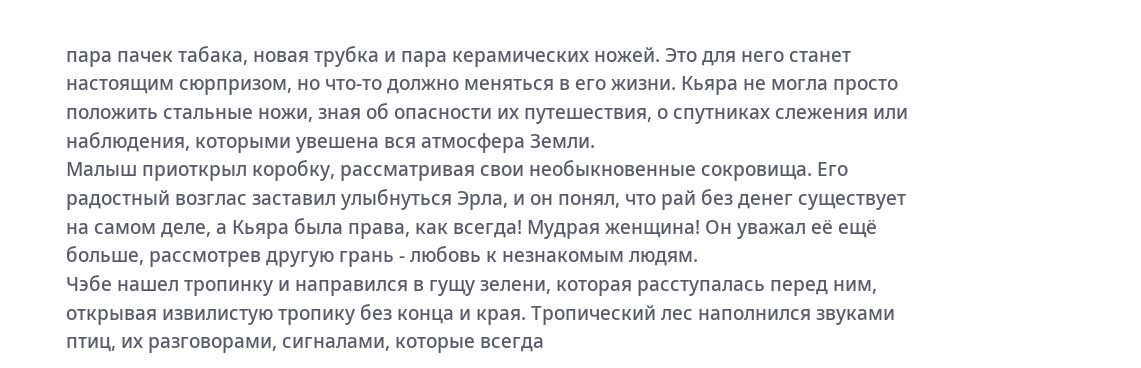пара пачек табака, новая трубка и пара керамических ножей. Это для него станет настоящим сюрпризом, но что-то должно меняться в его жизни. Кьяра не могла просто положить стальные ножи, зная об опасности их путешествия, о спутниках слежения или наблюдения, которыми увешена вся атмосфера Земли.
Малыш приоткрыл коробку, рассматривая свои необыкновенные сокровища. Его радостный возглас заставил улыбнуться Эрла, и он понял, что рай без денег существует на самом деле, а Кьяра была права, как всегда! Мудрая женщина! Он уважал её ещё больше, рассмотрев другую грань - любовь к незнакомым людям.
Чэбе нашел тропинку и направился в гущу зелени, которая расступалась перед ним, открывая извилистую тропику без конца и края. Тропический лес наполнился звуками птиц, их разговорами, сигналами, которые всегда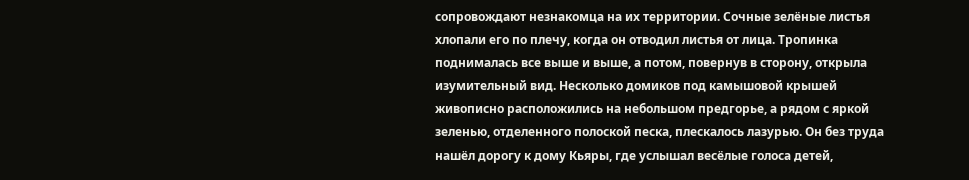сопровождают незнакомца на их территории. Сочные зелёные листья хлопали его по плечу, когда он отводил листья от лица. Тропинка поднималась все выше и выше, а потом, повернув в сторону, открыла изумительный вид. Несколько домиков под камышовой крышей живописно расположились на небольшом предгорье, а рядом с яркой зеленью, отделенного полоской песка, плескалось лазурью. Он без труда нашёл дорогу к дому Кьяры, где услышал весёлые голоса детей,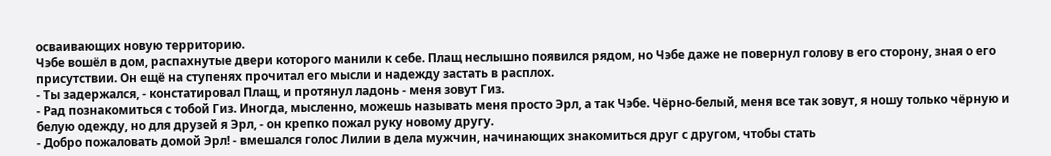осваивающих новую территорию.
Чэбе вошёл в дом, распахнутые двери которого манили к себе. Плащ неслышно появился рядом, но Чэбе даже не повернул голову в его сторону, зная о его присутствии. Он ещё на ступенях прочитал его мысли и надежду застать в расплох.
- Ты задержался, - констатировал Плащ, и протянул ладонь - меня зовут Гиз.
- Рад познакомиться с тобой Гиз. Иногда, мысленно, можешь называть меня просто Эрл, а так Чэбе. Чёрно-белый, меня все так зовут, я ношу только чёрную и белую одежду, но для друзей я Эрл, - он крепко пожал руку новому другу.
- Добро пожаловать домой Эрл! - вмешался голос Лилии в дела мужчин, начинающих знакомиться друг с другом, чтобы стать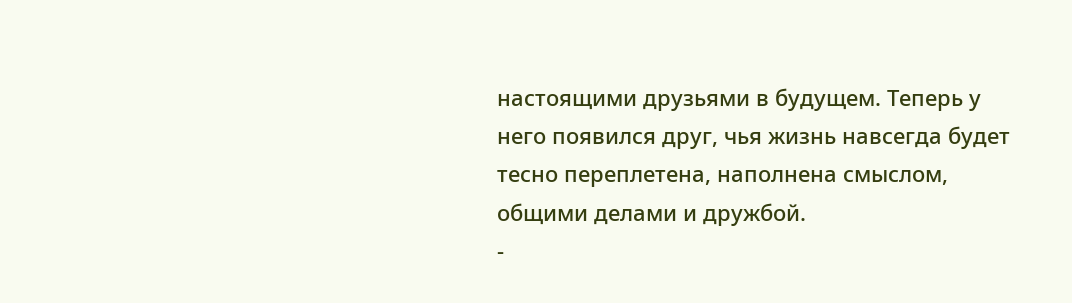настоящими друзьями в будущем. Теперь у него появился друг, чья жизнь навсегда будет тесно переплетена, наполнена смыслом, общими делами и дружбой.
-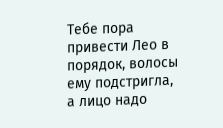Тебе пора привести Лео в порядок, волосы ему подстригла, а лицо надо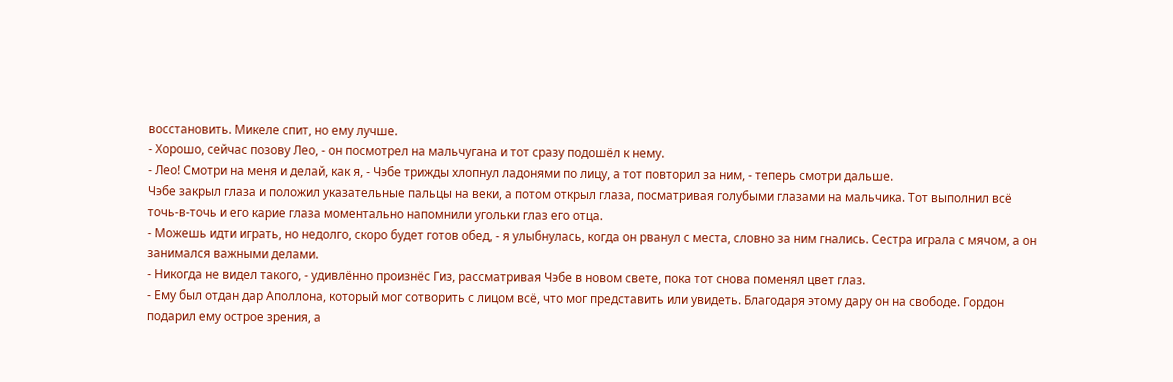восстановить. Микеле спит, но ему лучше.
- Хорошо, сейчас позову Лео, - он посмотрел на мальчугана и тот сразу подошёл к нему.
- Лео! Смотри на меня и делай, как я, - Чэбе трижды хлопнул ладонями по лицу, а тот повторил за ним, - теперь смотри дальше.
Чэбе закрыл глаза и положил указательные пальцы на веки, а потом открыл глаза, посматривая голубыми глазами на мальчика. Тот выполнил всё точь-в-точь и его карие глаза моментально напомнили угольки глаз его отца.
- Можешь идти играть, но недолго, скоро будет готов обед, - я улыбнулась, когда он рванул с места, словно за ним гнались. Сестра играла с мячом, а он занимался важными делами.
- Никогда не видел такого, - удивлённо произнёс Гиз, рассматривая Чэбе в новом свете, пока тот снова поменял цвет глаз.
- Ему был отдан дар Аполлона, который мог сотворить с лицом всё, что мог представить или увидеть. Благодаря этому дару он на свободе. Гордон подарил ему острое зрения, а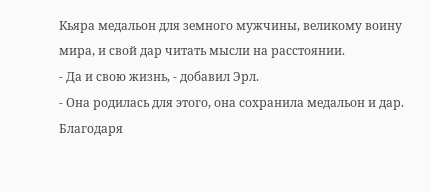Кьяра медальон для земного мужчины, великому воину мира, и свой дар читать мысли на расстоянии.
- Да и свою жизнь, - добавил Эрл.
- Она родилась для этого, она сохранила медальон и дар. Благодаря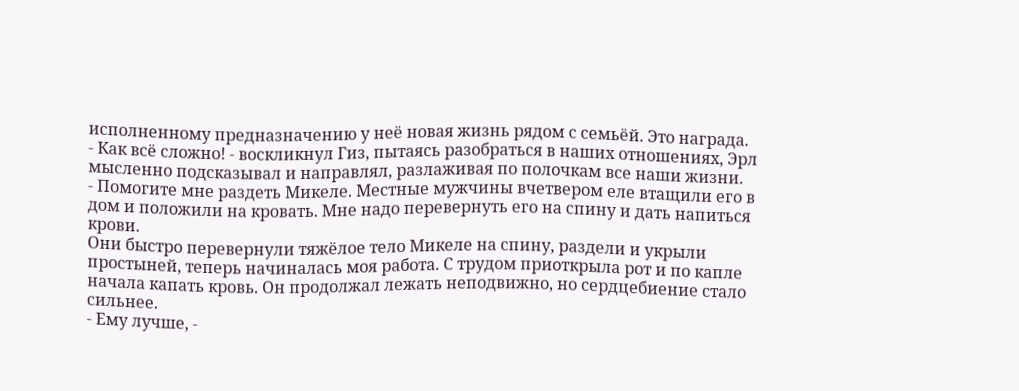исполненному предназначению у неё новая жизнь рядом с семьёй. Это награда.
- Как всё сложно! - воскликнул Гиз, пытаясь разобраться в наших отношениях, Эрл мысленно подсказывал и направлял, разлаживая по полочкам все наши жизни.
- Помогите мне раздеть Микеле. Местные мужчины вчетвером еле втащили его в дом и положили на кровать. Мне надо перевернуть его на спину и дать напиться крови.
Они быстро перевернули тяжёлое тело Микеле на спину, раздели и укрыли простыней, теперь начиналась моя работа. С трудом приоткрыла рот и по капле начала капать кровь. Он продолжал лежать неподвижно, но сердцебиение стало сильнее.
- Ему лучше, -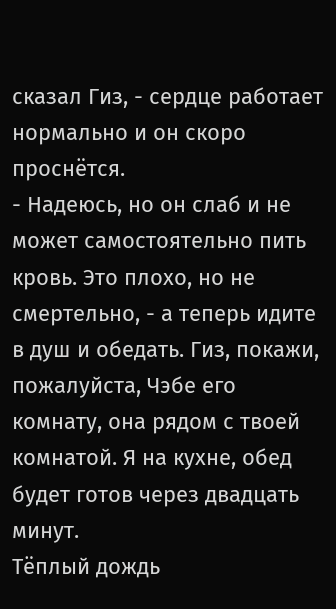сказал Гиз, - сердце работает нормально и он скоро проснётся.
- Надеюсь, но он слаб и не может самостоятельно пить кровь. Это плохо, но не смертельно, - а теперь идите в душ и обедать. Гиз, покажи, пожалуйста, Чэбе его комнату, она рядом с твоей комнатой. Я на кухне, обед будет готов через двадцать минут.
Тёплый дождь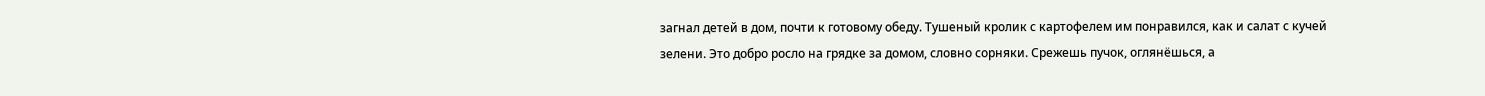загнал детей в дом, почти к готовому обеду. Тушеный кролик с картофелем им понравился, как и салат с кучей зелени. Это добро росло на грядке за домом, словно сорняки. Срежешь пучок, оглянёшься, а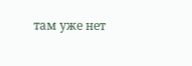там уже нет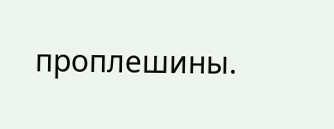проплешины.